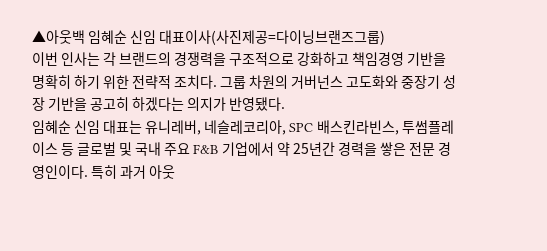▲아웃백 임혜순 신임 대표이사(사진제공=다이닝브랜즈그룹)
이번 인사는 각 브랜드의 경쟁력을 구조적으로 강화하고 책임경영 기반을 명확히 하기 위한 전략적 조치다. 그룹 차원의 거버넌스 고도화와 중장기 성장 기반을 공고히 하겠다는 의지가 반영됐다.
임혜순 신임 대표는 유니레버, 네슬레코리아, SPC 배스킨라빈스, 투썸플레이스 등 글로벌 및 국내 주요 F&B 기업에서 약 25년간 경력을 쌓은 전문 경영인이다. 특히 과거 아웃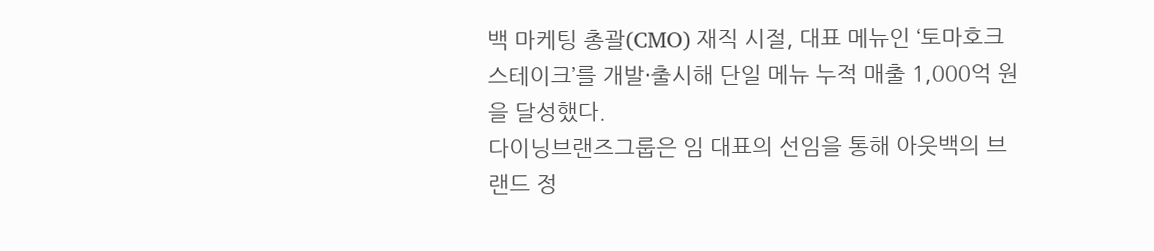백 마케팅 총괄(CMO) 재직 시절, 대표 메뉴인 ‘토마호크 스테이크’를 개발·출시해 단일 메뉴 누적 매출 1,000억 원을 달성했다.
다이닝브랜즈그룹은 임 대표의 선임을 통해 아웃백의 브랜드 정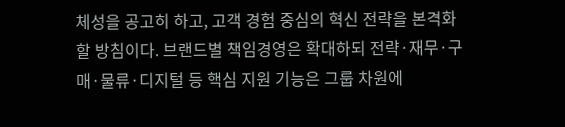체성을 공고히 하고, 고객 경험 중심의 혁신 전략을 본격화할 방침이다. 브랜드별 책임경영은 확대하되 전략·재무·구매·물류·디지털 등 핵심 지원 기능은 그룹 차원에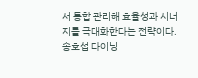서 통합 관리해 효율성과 시너지를 극대화한다는 전략이다.
송호섭 다이닝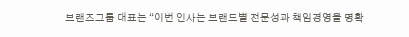브랜즈그룹 대표는 “이번 인사는 브랜드별 전문성과 책임경영을 명확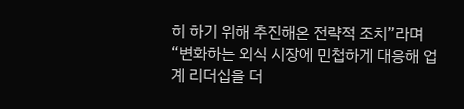히 하기 위해 추진해온 전략적 조치”라며 “변화하는 외식 시장에 민첩하게 대응해 업계 리더십을 더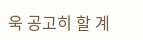욱 공고히 할 계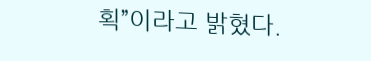획”이라고 밝혔다.